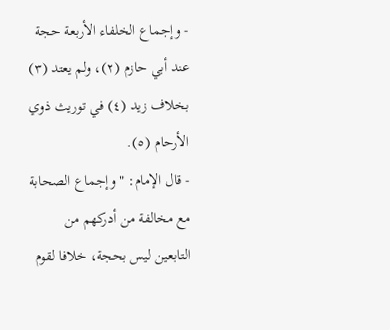- وإجماع الخلفاء الأربعة حجة عند أبي حازم (٢)، ولم يعتد (٣) بخلاف زيد (٤) في توريث ذوي الأرحام (٥).
- قال الإمام: "وإجماع الصحابة مع مخالفة من أدركهم من التابعين ليس بحجة، خلافا لقوم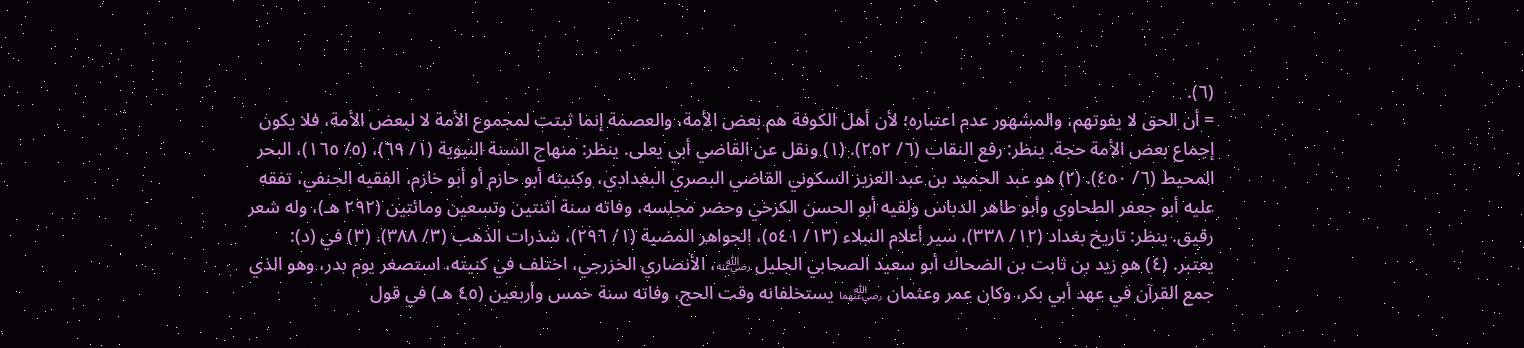(٦).
= أن الحق لا يفوتهم، والمشهور عدم اعتباره؛ لأن أهل الكوفة هم بعض الأمة، والعصمة إنما ثبتت لمجموع الأمة لا لبعض الأمة، فلا يكون إجماع بعض الأمة حجة. ينظر: رفع النقاب (٦/ ٢٥٢). (١) ونقل عن القاضي أبي يعلى. ينظر: منهاج السنة النبوية (١/ ٦٩)، (٥/ ١٦٥)، البحر المحيط (٦/ ٤٥٠). (٢) هو عبد الحميد بن عبد العزيز السكوني القاضي البصري البغدادي، وكنيته أبو حازم أو أبو خازم، الفقيه الحنفي، تفقه عليه أبو جعفر الطحاوي وأبو طاهر الدباس ولقيه أبو الحسن الكرخي وحضر مجلسه، وفاته سنة اثنتين وتسعين ومائتين (٢٩٢ هـ)، وله شعر رقيق. ينظر: تاريخ بغداد (١٢/ ٣٣٨)، سير أعلام النبلاء (١٣/ ٥٤١)، الجواهر المضية (١/ ٢٩٦)، شذرات الذهب (٣/ ٣٨٨). (٣) في (د): يعتبر. (٤) هو زيد بن ثابت بن الضحاك أبو سعيد الصحابي الجليل ﵁، الأنصاري الخزرجي، اختلف في كنيته، استصغر يوم بدر، وهو الذي جمع القرآن في عهد أبي بكر، وكان عمر وعثمان ﵄ يستخلفانه وقت الحج، وفاته سنة خمس وأربعين (٤٥ هـ) في قول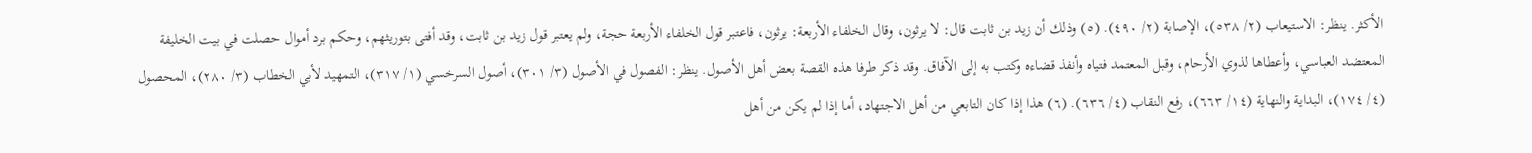الأكثر. ينظر: الاستيعاب (٢/ ٥٣٨)، الإصابة (٢/ ٤٩٠). (٥) وذلك أن زيد بن ثابت قال: لا يرثون، وقال الخلفاء الأربعة: يرثون، فاعتبر قول الخلفاء الأربعة حجة، ولم يعتبر قول زيد بن ثابت، وقد أفتى بتوريثهم، وحكم برد أموال حصلت في بيت الخليفة المعتضد العباسي، وأعطاها لذوي الأرحام، وقبل المعتمد فتياه وأنفذ قضاءه وكتب به إلى الآفاق. وقد ذكر طرفا هذه القصة بعض أهل الأصول. ينظر: الفصول في الأصول (٣/ ٣٠١)، أصول السرخسي (١/ ٣١٧)، التمهيد لأبي الخطاب (٣/ ٢٨٠)، المحصول (٤/ ١٧٤)، البداية والنهاية (١٤/ ٦٦٣)، رفع النقاب (٤/ ٦٣٦). (٦) هذا إذا كان التابعي من أهل الاجتهاد، أما إذا لم يكن من أهل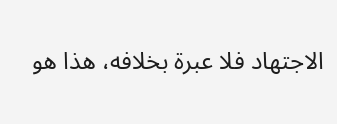الاجتهاد فلا عبرة بخلافه، هذا هو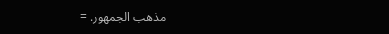مذهب الجمهور. =